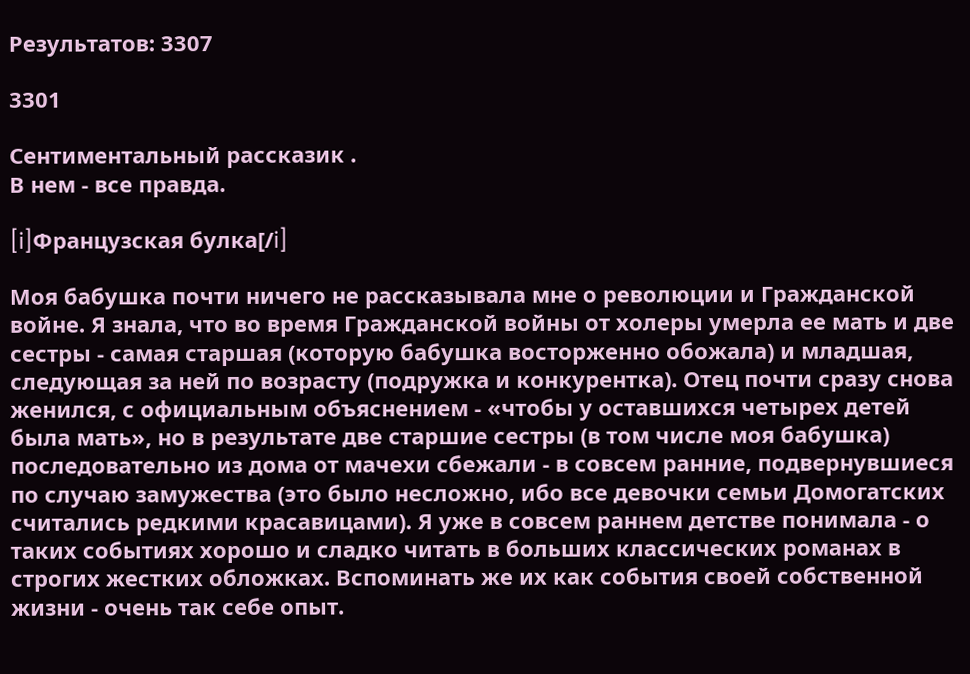Результатов: 3307

3301

Сентиментальный рассказик .
В нем - все правда.

[i]Французская булка[/i]

Моя бабушка почти ничего не рассказывала мне о революции и Гражданской войне. Я знала, что во время Гражданской войны от холеры умерла ее мать и две сестры - самая старшая (которую бабушка восторженно обожала) и младшая, следующая за ней по возрасту (подружка и конкурентка). Отец почти сразу снова женился, с официальным объяснением - «чтобы у оставшихся четырех детей была мать», но в результате две старшие сестры (в том числе моя бабушка) последовательно из дома от мачехи сбежали - в совсем ранние, подвернувшиеся по случаю замужества (это было несложно, ибо все девочки семьи Домогатских считались редкими красавицами). Я уже в совсем раннем детстве понимала - о таких событиях хорошо и сладко читать в больших классических романах в строгих жестких обложках. Вспоминать же их как события своей собственной жизни - очень так себе опыт.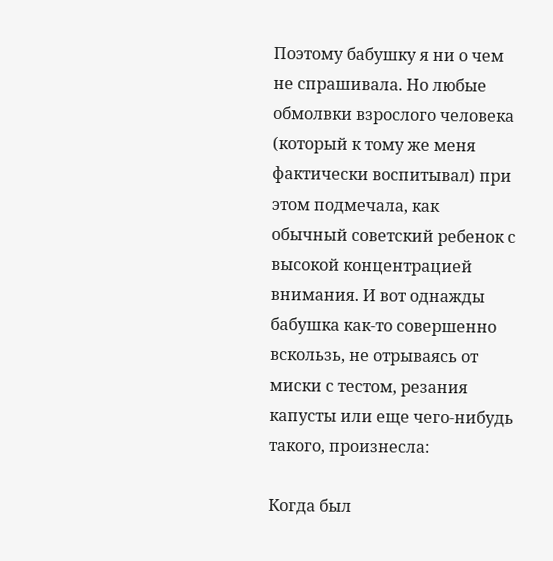Поэтому бабушку я ни о чем не спрашивала. Но любые обмолвки взрослого человека (который к тому же меня фактически воспитывал) при этом подмечала, как обычный советский ребенок с высокой концентрацией внимания. И вот однажды бабушка как-то совершенно вскользь, не отрываясь от миски с тестом, резания капусты или еще чего-нибудь такого, произнесла:

Когда был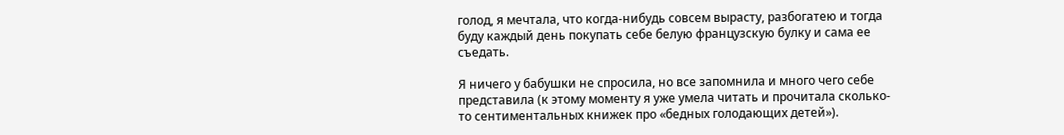голод, я мечтала, что когда-нибудь совсем вырасту, разбогатею и тогда буду каждый день покупать себе белую французскую булку и сама ее съедать.

Я ничего у бабушки не спросила, но все запомнила и много чего себе представила (к этому моменту я уже умела читать и прочитала сколько-то сентиментальных книжек про «бедных голодающих детей»).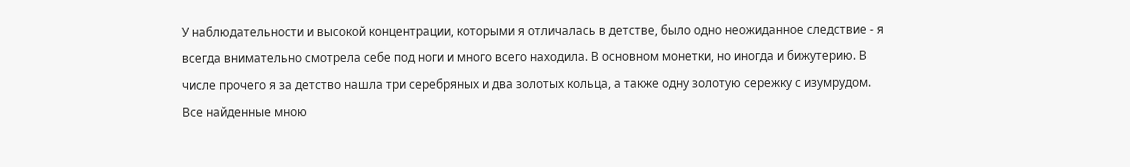У наблюдательности и высокой концентрации, которыми я отличалась в детстве, было одно неожиданное следствие - я всегда внимательно смотрела себе под ноги и много всего находила. В основном монетки, но иногда и бижутерию. В числе прочего я за детство нашла три серебряных и два золотых кольца, а также одну золотую сережку с изумрудом. Все найденные мною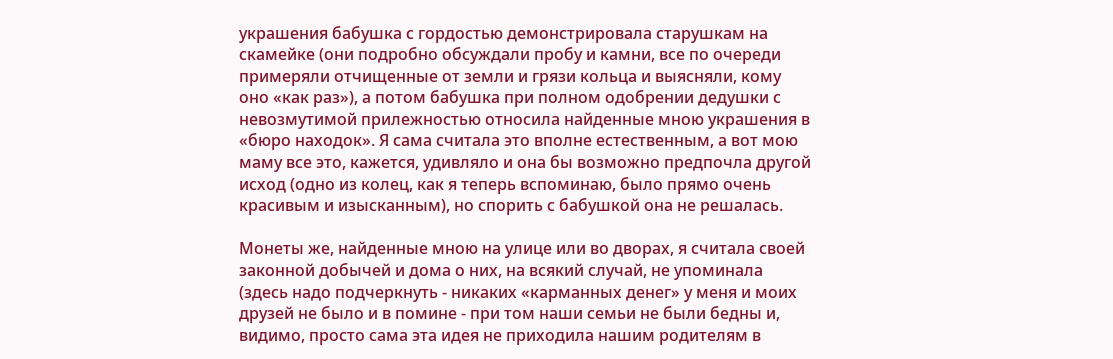украшения бабушка с гордостью демонстрировала старушкам на скамейке (они подробно обсуждали пробу и камни, все по очереди примеряли отчищенные от земли и грязи кольца и выясняли, кому оно «как раз»), а потом бабушка при полном одобрении дедушки с невозмутимой прилежностью относила найденные мною украшения в «бюро находок». Я сама считала это вполне естественным, а вот мою маму все это, кажется, удивляло и она бы возможно предпочла другой исход (одно из колец, как я теперь вспоминаю, было прямо очень красивым и изысканным), но спорить с бабушкой она не решалась.

Монеты же, найденные мною на улице или во дворах, я считала своей законной добычей и дома о них, на всякий случай, не упоминала (здесь надо подчеркнуть - никаких «карманных денег» у меня и моих друзей не было и в помине - при том наши семьи не были бедны и, видимо, просто сама эта идея не приходила нашим родителям в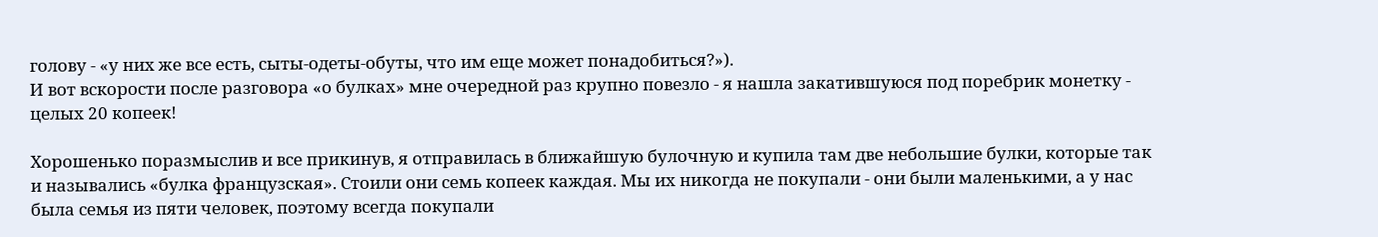голову - «у них же все есть, сыты-одеты-обуты, что им еще может понадобиться?»).
И вот вскорости после разговора «о булках» мне очередной раз крупно повезло - я нашла закатившуюся под поребрик монетку - целых 20 копеек!

Хорошенько поразмыслив и все прикинув, я отправилась в ближайшую булочную и купила там две небольшие булки, которые так и назывались «булка французская». Стоили они семь копеек каждая. Мы их никогда не покупали - они были маленькими, а у нас была семья из пяти человек, поэтому всегда покупали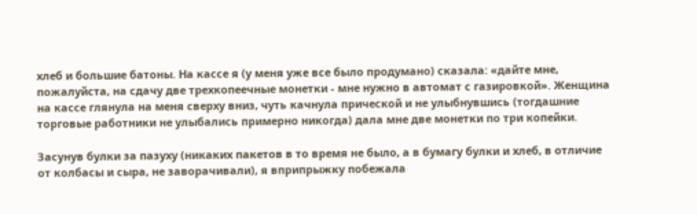хлеб и большие батоны. На кассе я (у меня уже все было продумано) сказала: «дайте мне, пожалуйста, на сдачу две трехкопеечные монетки - мне нужно в автомат с газировкой». Женщина на кассе глянула на меня сверху вниз, чуть качнула прической и не улыбнувшись (тогдашние торговые работники не улыбались примерно никогда) дала мне две монетки по три копейки.

Засунув булки за пазуху (никаких пакетов в то время не было, а в бумагу булки и хлеб, в отличие от колбасы и сыра, не заворачивали), я вприпрыжку побежала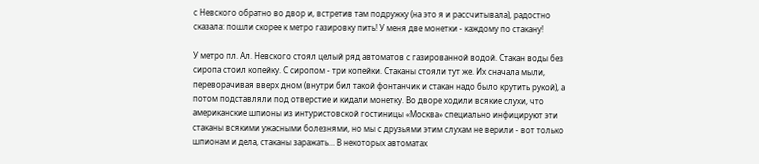с Невского обратно во двор и, встретив там подружку (на это я и рассчитывала), радостно сказала: пошли скорее к метро газировку пить! У меня две монетки - каждому по стакану!

У метро пл. Ал. Невского стоял целый ряд автоматов с газированной водой. Стакан воды без сиропа стоил копейку. С сиропом - три копейки. Стаканы стояли тут же. Их сначала мыли, переворачивая вверх дном (внутри бил такой фонтанчик и стакан надо было крутить рукой), а потом подставляли под отверстие и кидали монетку. Во дворе ходили всякие слухи, что американские шпионы из интуристовской гостиницы «Москва» специально инфицируют эти стаканы всякими ужасными болезнями, но мы с друзьями этим слухам не верили - вот только шпионам и дела, стаканы заражать… В некоторых автоматах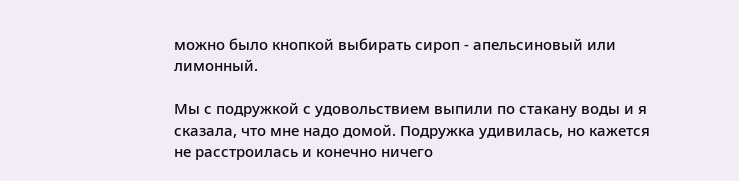можно было кнопкой выбирать сироп - апельсиновый или лимонный.

Мы с подружкой с удовольствием выпили по стакану воды и я сказала, что мне надо домой. Подружка удивилась, но кажется не расстроилась и конечно ничего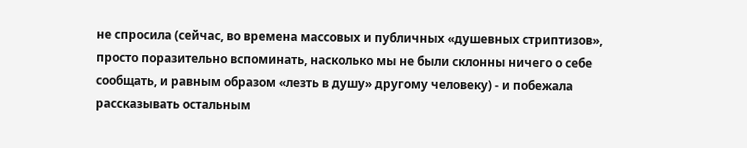не спросила (сейчас, во времена массовых и публичных «душевных стриптизов», просто поразительно вспоминать, насколько мы не были склонны ничего о себе сообщать, и равным образом «лезть в душу» другому человеку) - и побежала рассказывать остальным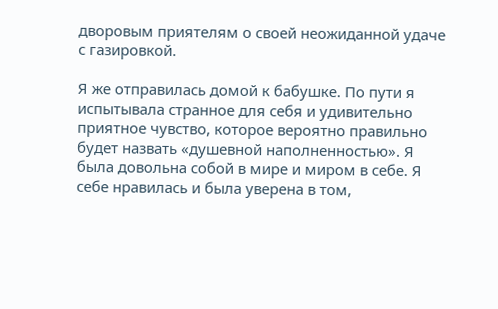дворовым приятелям о своей неожиданной удаче с газировкой.

Я же отправилась домой к бабушке. По пути я испытывала странное для себя и удивительно приятное чувство, которое вероятно правильно будет назвать «душевной наполненностью». Я была довольна собой в мире и миром в себе. Я себе нравилась и была уверена в том,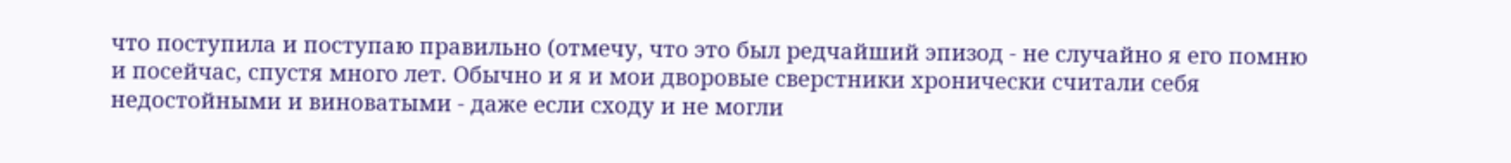что поступила и поступаю правильно (отмечу, что это был редчайший эпизод - не случайно я его помню и посейчас, спустя много лет. Обычно и я и мои дворовые сверстники хронически считали себя недостойными и виноватыми - даже если сходу и не могли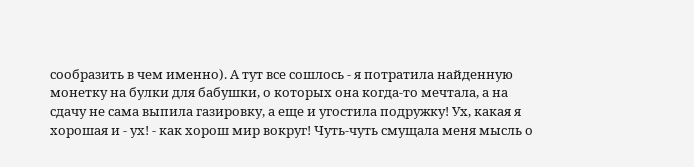сообразить в чем именно). А тут все сошлось - я потратила найденную монетку на булки для бабушки, о которых она когда-то мечтала, а на сдачу не сама выпила газировку, а еще и угостила подружку! Ух, какая я хорошая и - ух! - как хорош мир вокруг! Чуть-чуть смущала меня мысль о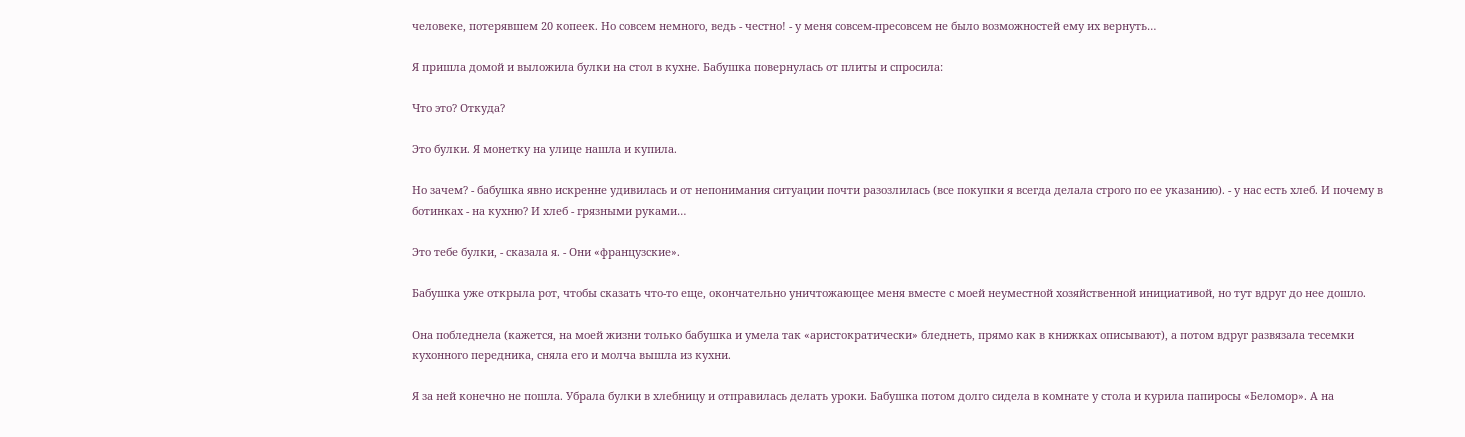человеке, потерявшем 20 копеек. Но совсем немного, ведь - честно! - у меня совсем-пресовсем не было возможностей ему их вернуть…

Я пришла домой и выложила булки на стол в кухне. Бабушка повернулась от плиты и спросила:

Что это? Откуда?

Это булки. Я монетку на улице нашла и купила.

Но зачем? - бабушка явно искренне удивилась и от непонимания ситуации почти разозлилась (все покупки я всегда делала строго по ее указанию). - у нас есть хлеб. И почему в ботинках - на кухню? И хлеб - грязными руками…

Это тебе булки, - сказала я. - Они «французские».

Бабушка уже открыла рот, чтобы сказать что-то еще, окончательно уничтожающее меня вместе с моей неуместной хозяйственной инициативой, но тут вдруг до нее дошло.

Она побледнела (кажется, на моей жизни только бабушка и умела так «аристократически» бледнеть, прямо как в книжках описывают), а потом вдруг развязала тесемки кухонного передника, сняла его и молча вышла из кухни.

Я за ней конечно не пошла. Убрала булки в хлебницу и отправилась делать уроки. Бабушка потом долго сидела в комнате у стола и курила папиросы «Беломор». А на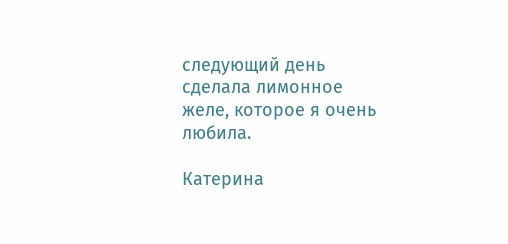следующий день сделала лимонное желе, которое я очень любила.

Катерина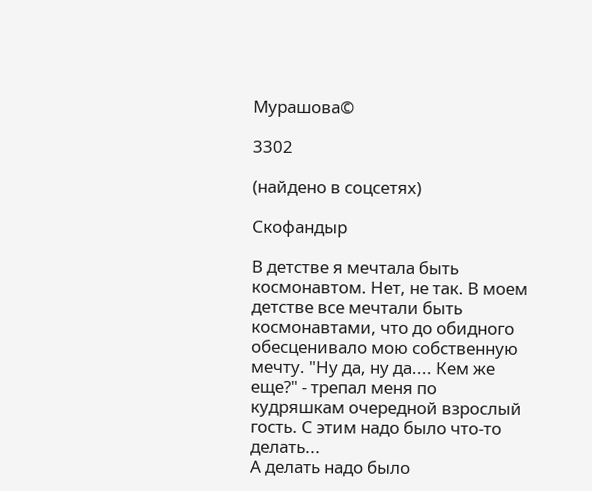Мурашова©

3302

(найдено в соцсетях)

Скофандыр

В детстве я мечтала быть космонавтом. Нет, не так. В моем детстве все мечтали быть космонавтами, что до обидного обесценивало мою собственную мечту. "Ну да, ну да.... Кем же еще?" - трепал меня по кудряшкам очередной взрослый гость. С этим надо было что-то делать...
А делать надо было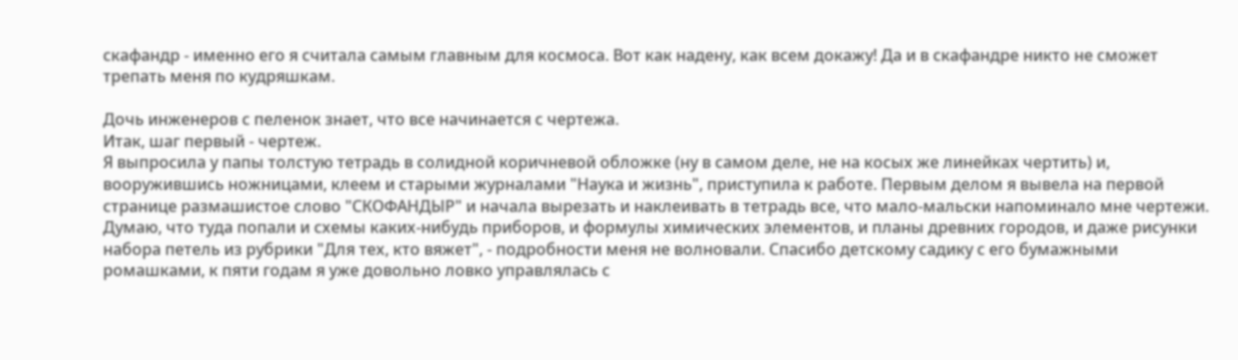скафандр - именно его я считала самым главным для космоса. Вот как надену, как всем докажу! Да и в скафандре никто не сможет трепать меня по кудряшкам.

Дочь инженеров с пеленок знает, что все начинается с чертежа.
Итак, шаг первый - чертеж.
Я выпросила у папы толстую тетрадь в солидной коричневой обложке (ну в самом деле, не на косых же линейках чертить) и, вооружившись ножницами, клеем и старыми журналами "Наука и жизнь", приступила к работе. Первым делом я вывела на первой странице размашистое слово "СКОФАНДЫР" и начала вырезать и наклеивать в тетрадь все, что мало-мальски напоминало мне чертежи. Думаю, что туда попали и схемы каких-нибудь приборов, и формулы химических элементов, и планы древних городов, и даже рисунки набора петель из рубрики "Для тех, кто вяжет", - подробности меня не волновали. Спасибо детскому садику с его бумажными ромашками, к пяти годам я уже довольно ловко управлялась с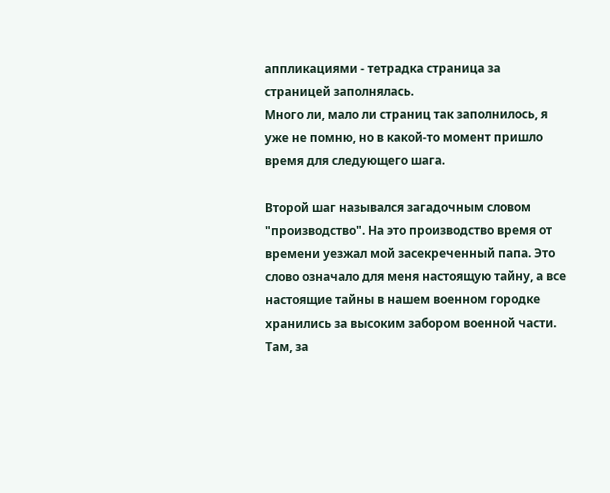аппликациями - тетрадка страница за страницей заполнялась.
Много ли, мало ли страниц так заполнилось, я уже не помню, но в какой-то момент пришло время для следующего шага.

Второй шаг назывался загадочным словом "производство". На это производство время от времени уезжал мой засекреченный папа. Это слово означало для меня настоящую тайну, а все настоящие тайны в нашем военном городке хранились за высоким забором военной части. Там, за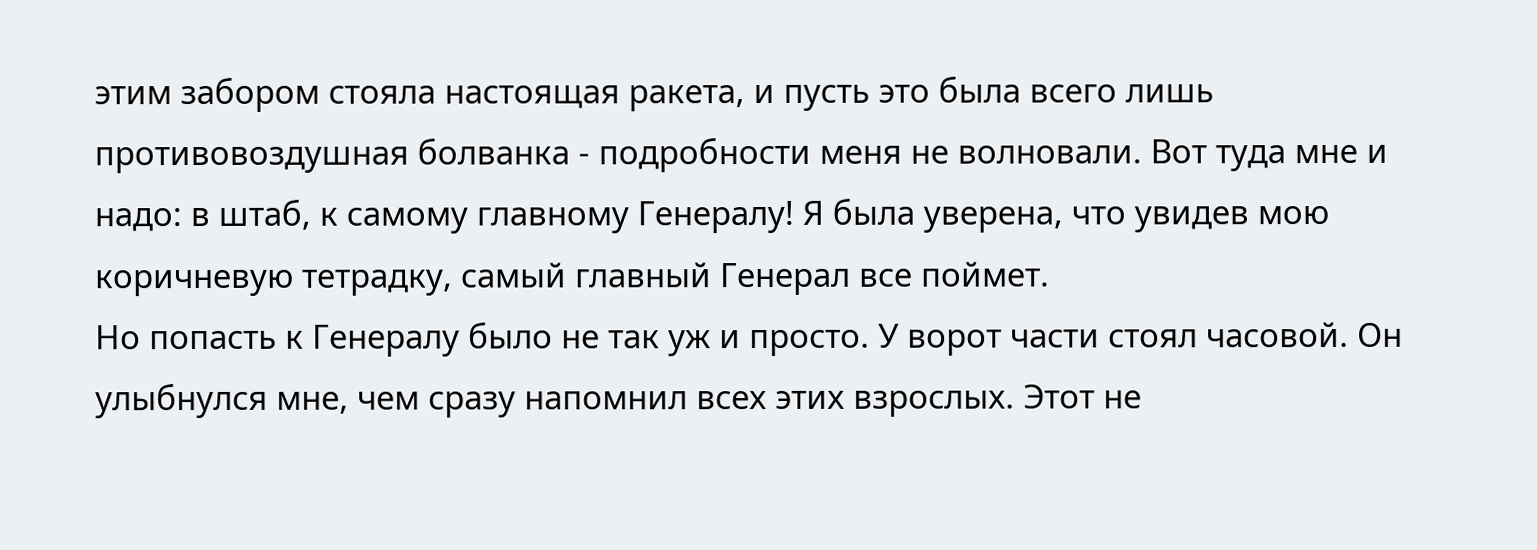этим забором стояла настоящая ракета, и пусть это была всего лишь противовоздушная болванка - подробности меня не волновали. Вот туда мне и надо: в штаб, к самому главному Генералу! Я была уверена, что увидев мою коричневую тетрадку, самый главный Генерал все поймет.
Но попасть к Генералу было не так уж и просто. У ворот части стоял часовой. Он улыбнулся мне, чем сразу напомнил всех этих взрослых. Этот не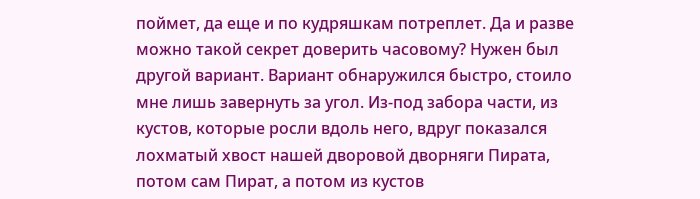поймет, да еще и по кудряшкам потреплет. Да и разве можно такой секрет доверить часовому? Нужен был другой вариант. Вариант обнаружился быстро, стоило мне лишь завернуть за угол. Из-под забора части, из кустов, которые росли вдоль него, вдруг показался лохматый хвост нашей дворовой дворняги Пирата, потом сам Пират, а потом из кустов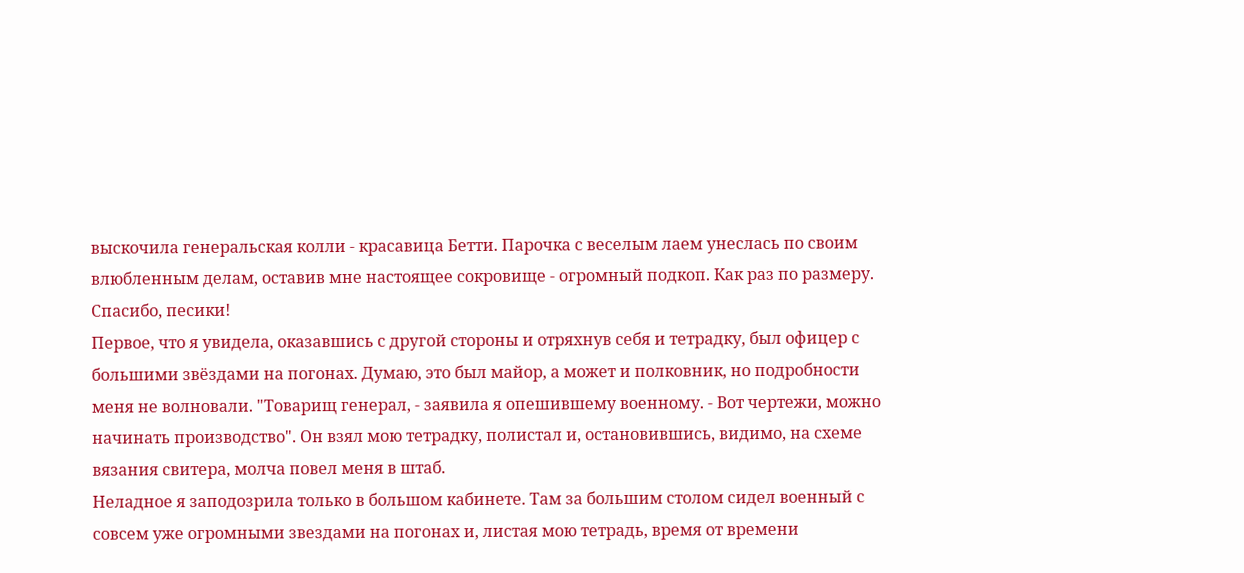выскочила генеральская колли - красавица Бетти. Парочка с веселым лаем унеслась по своим влюбленным делам, оставив мне настоящее сокровище - огромный подкоп. Как раз по размеру. Спасибо, песики!
Первое, что я увидела, оказавшись с другой стороны и отряхнув себя и тетрадку, был офицер с большими звёздами на погонах. Думаю, это был майор, а может и полковник, но подробности меня не волновали. "Товарищ генерал, - заявила я опешившему военному. - Вот чертежи, можно начинать производство". Он взял мою тетрадку, полистал и, остановившись, видимо, на схеме вязания свитера, молча повел меня в штаб.
Неладное я заподозрила только в большом кабинете. Там за большим столом сидел военный с совсем уже огромными звездами на погонах и, листая мою тетрадь, время от времени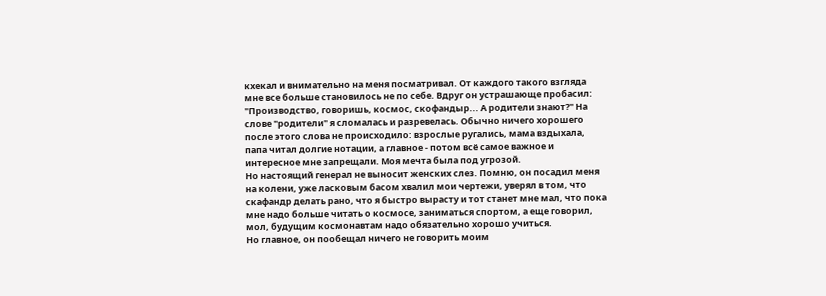кхекал и внимательно на меня посматривал. От каждого такого взгляда мне все больше становилось не по себе. Вдруг он устрашающе пробасил: "Производство, говоришь, космос, скофандыр... А родители знают?" На слове "родители" я сломалась и разревелась. Обычно ничего хорошего после этого слова не происходило: взрослые ругались, мама вздыхала, папа читал долгие нотации, а главное - потом всё самое важное и интересное мне запрещали. Моя мечта была под угрозой.
Но настоящий генерал не выносит женских слез. Помню, он посадил меня на колени, уже ласковым басом хвалил мои чертежи, уверял в том, что скафандр делать рано, что я быстро вырасту и тот станет мне мал, что пока мне надо больше читать о космосе, заниматься спортом, а еще говорил, мол, будущим космонавтам надо обязательно хорошо учиться.
Но главное, он пообещал ничего не говорить моим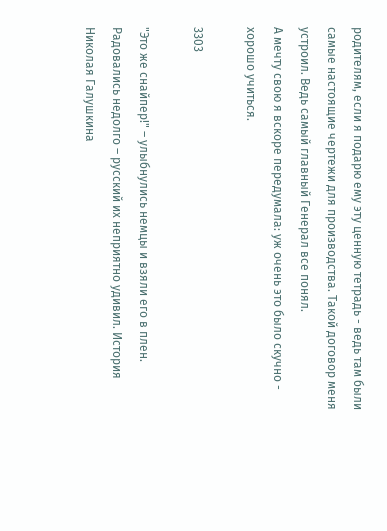родителям, если я подарю ему эту ценную тетрадь - ведь там были самые настоящие чертежи для производства. Такой договор меня устроил. Ведь самый главный Генерал все понял.
А мечту свою я вскоре передумала: уж очень это было скучно - хорошо учиться.

3303

"Это же снайпер!" – улыбнулись немцы и взяли его в плен. Радовались недолго – русский их неприятно удивил. История Николая Галушкина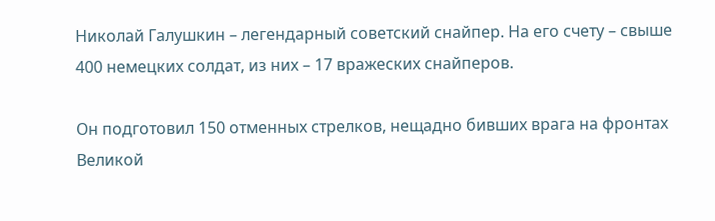Николай Галушкин – легендарный советский снайпер. На его счету – свыше 400 немецких солдат, из них – 17 вражеских снайперов.

Он подготовил 150 отменных стрелков, нещадно бивших врага на фронтах Великой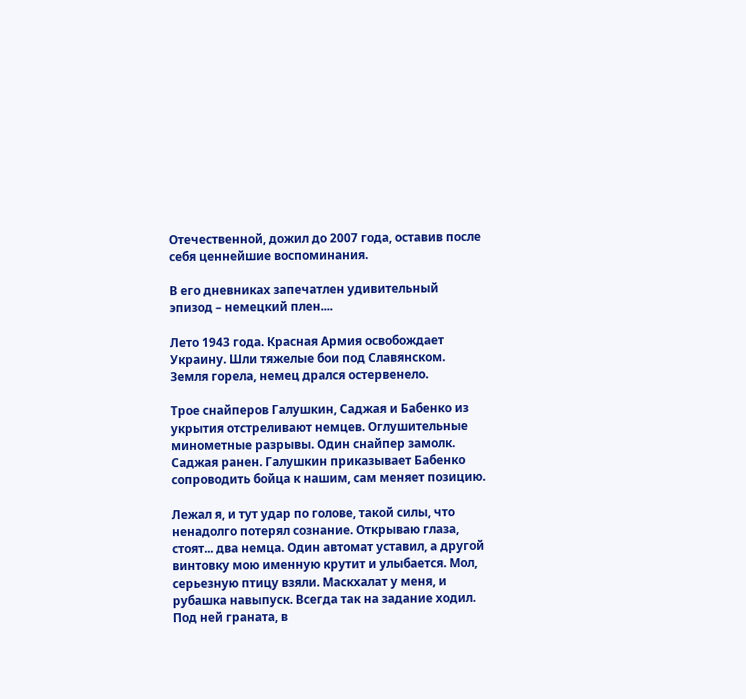Отечественной, дожил до 2007 года, оставив после себя ценнейшие воспоминания.

В его дневниках запечатлен удивительный эпизод – немецкий плен....

Лето 1943 года. Красная Армия освобождает Украину. Шли тяжелые бои под Славянском. Земля горела, немец дрался остервенело.

Трое снайперов Галушкин, Саджая и Бабенко из укрытия отстреливают немцев. Оглушительные минометные разрывы. Один снайпер замолк. Саджая ранен. Галушкин приказывает Бабенко сопроводить бойца к нашим, сам меняет позицию.

Лежал я, и тут удар по голове, такой силы, что ненадолго потерял сознание. Открываю глаза, стоят... два немца. Один автомат уставил, а другой винтовку мою именную крутит и улыбается. Мол, серьезную птицу взяли. Маскхалат у меня, и рубашка навыпуск. Всегда так на задание ходил. Под ней граната, в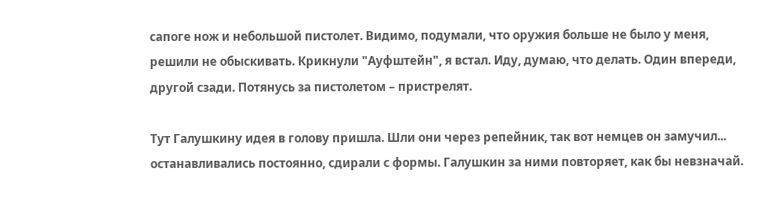сапоге нож и небольшой пистолет. Видимо, подумали, что оружия больше не было у меня, решили не обыскивать. Крикнули "Ауфштейн", я встал. Иду, думаю, что делать. Один впереди, другой сзади. Потянусь за пистолетом – пристрелят.

Тут Галушкину идея в голову пришла. Шли они через репейник, так вот немцев он замучил... останавливались постоянно, сдирали с формы. Галушкин за ними повторяет, как бы невзначай.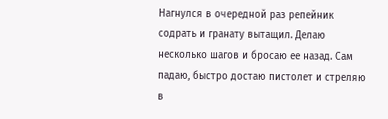Нагнулся в очередной раз репейник содрать и гранату вытащил. Делаю несколько шагов и бросаю ее назад. Сам падаю, быстро достаю пистолет и стреляю в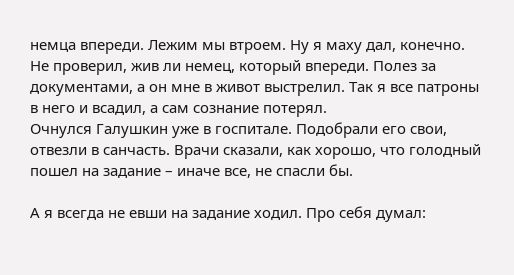немца впереди. Лежим мы втроем. Ну я маху дал, конечно. Не проверил, жив ли немец, который впереди. Полез за документами, а он мне в живот выстрелил. Так я все патроны в него и всадил, а сам сознание потерял.
Очнулся Галушкин уже в госпитале. Подобрали его свои, отвезли в санчасть. Врачи сказали, как хорошо, что голодный пошел на задание – иначе все, не спасли бы.

А я всегда не евши на задание ходил. Про себя думал: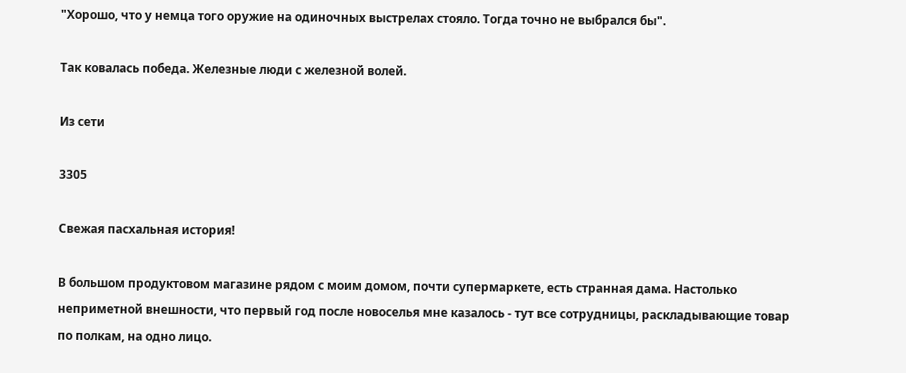"Хорошо, что у немца того оружие на одиночных выстрелах стояло. Тогда точно не выбрался бы".

Так ковалась победа. Железные люди с железной волей.

Из сети

3305

Свежая пасхальная история!

В большом продуктовом магазине рядом с моим домом, почти супермаркете, есть странная дама. Настолько неприметной внешности, что первый год после новоселья мне казалось - тут все сотрудницы, раскладывающие товар по полкам, на одно лицо.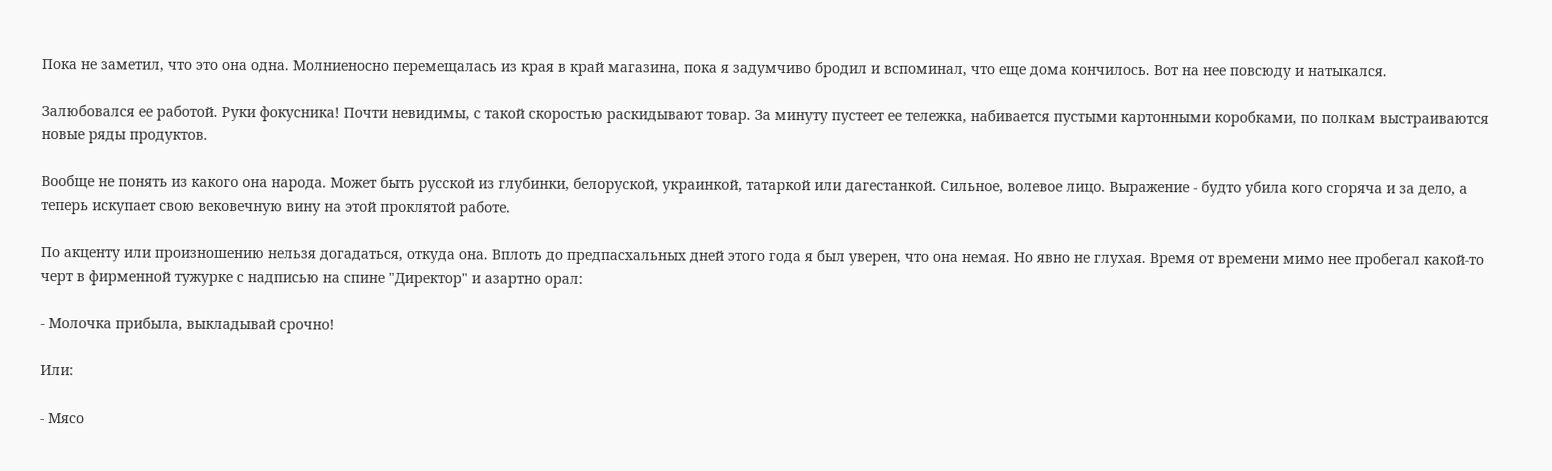Пока не заметил, что это она одна. Молниеносно перемещалась из края в край магазина, пока я задумчиво бродил и вспоминал, что еще дома кончилось. Вот на нее повсюду и натыкался.

Залюбовался ее работой. Руки фокусника! Почти невидимы, с такой скоростью раскидывают товар. За минуту пустеет ее тележка, набивается пустыми картонными коробками, по полкам выстраиваются новые ряды продуктов.

Вообще не понять из какого она народа. Может быть русской из глубинки, белоруской, украинкой, татаркой или дагестанкой. Сильное, волевое лицо. Выражение - будто убила кого сгоряча и за дело, а теперь искупает свою вековечную вину на этой проклятой работе.

По акценту или произношению нельзя догадаться, откуда она. Вплоть до предпасхальных дней этого года я был уверен, что она немая. Но явно не глухая. Время от времени мимо нее пробегал какой-то черт в фирменной тужурке с надписью на спине "Директор" и азартно орал:

- Молочка прибыла, выкладывай срочно!

Или:

- Мясо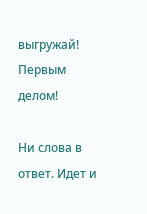выгружай! Первым делом!

Ни слова в ответ. Идет и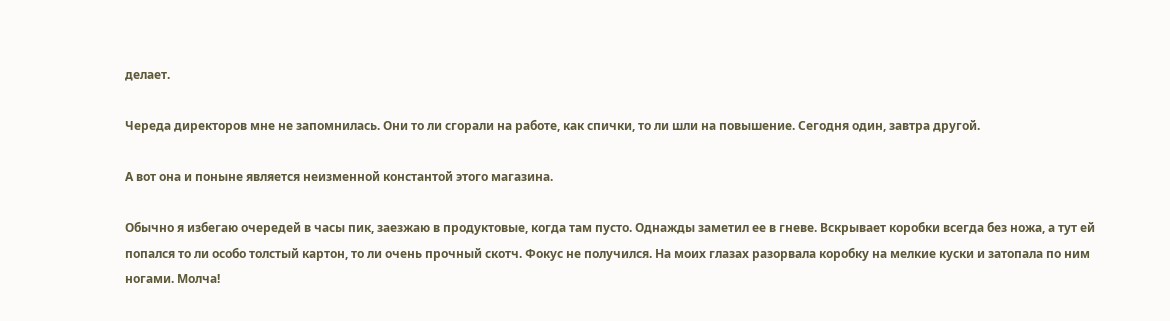делает.

Череда директоров мне не запомнилась. Они то ли сгорали на работе, как спички, то ли шли на повышение. Сегодня один, завтра другой.

А вот она и поныне является неизменной константой этого магазина.

Обычно я избегаю очередей в часы пик, заезжаю в продуктовые, когда там пусто. Однажды заметил ее в гневе. Вскрывает коробки всегда без ножа, а тут ей попался то ли особо толстый картон, то ли очень прочный скотч. Фокус не получился. На моих глазах разорвала коробку на мелкие куски и затопала по ним ногами. Молча!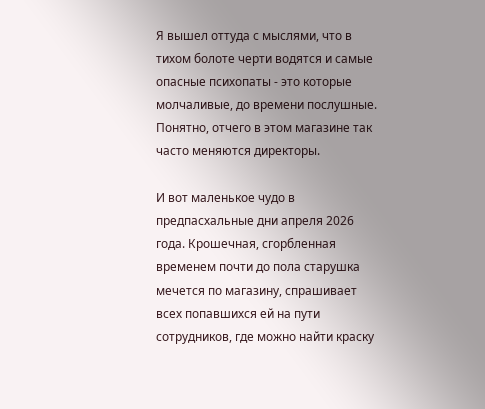Я вышел оттуда с мыслями, что в тихом болоте черти водятся и самые опасные психопаты - это которые молчаливые, до времени послушные. Понятно, отчего в этом магазине так часто меняются директоры.

И вот маленькое чудо в предпасхальные дни апреля 2026 года. Крошечная, сгорбленная временем почти до пола старушка мечется по магазину, спрашивает всех попавшихся ей на пути сотрудников, где можно найти краску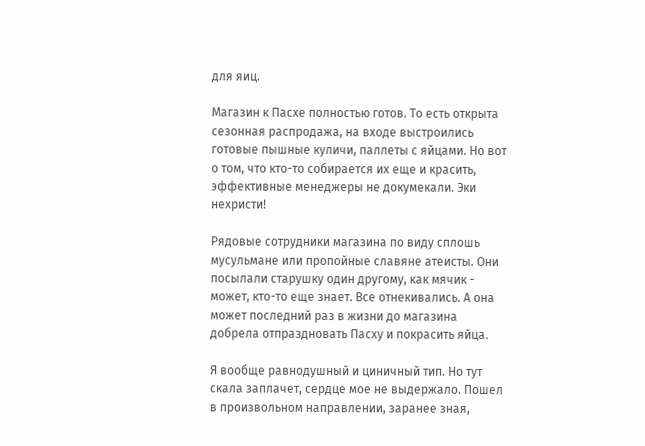для яиц.

Магазин к Пасхе полностью готов. То есть открыта сезонная распродажа, на входе выстроились готовые пышные куличи, паллеты с яйцами. Но вот о том, что кто-то собирается их еще и красить, эффективные менеджеры не докумекали. Эки нехристи!

Рядовые сотрудники магазина по виду сплошь мусульмане или пропойные славяне атеисты. Они посылали старушку один другому, как мячик - может, кто-то еще знает. Все отнекивались. А она может последний раз в жизни до магазина добрела отпраздновать Пасху и покрасить яйца.

Я вообще равнодушный и циничный тип. Но тут скала заплачет, сердце мое не выдержало. Пошел в произвольном направлении, заранее зная,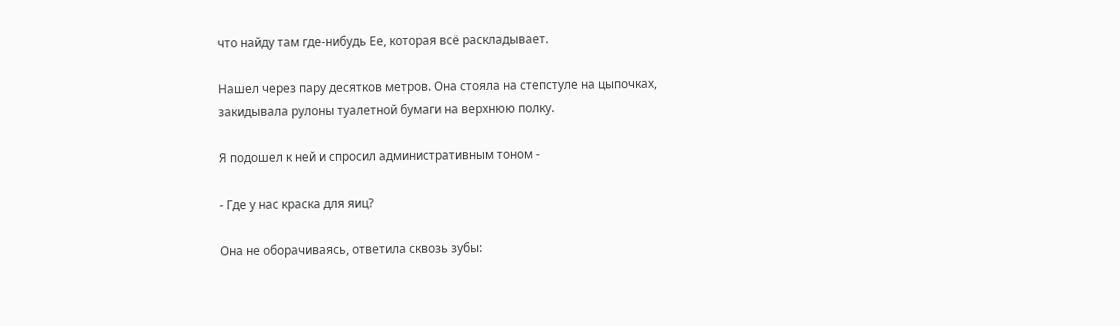что найду там где-нибудь Ее, которая всё раскладывает.

Нашел через пару десятков метров. Она стояла на степстуле на цыпочках, закидывала рулоны туалетной бумаги на верхнюю полку.

Я подошел к ней и спросил административным тоном -

- Где у нас краска для яиц?

Она не оборачиваясь, ответила сквозь зубы: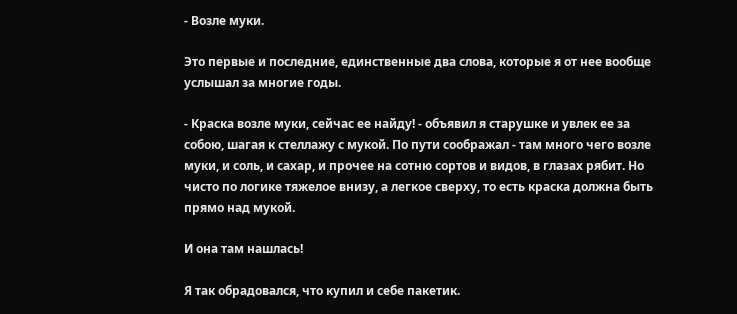- Возле муки.

Это первые и последние, единственные два слова, которые я от нее вообще услышал за многие годы.

- Краска возле муки, сейчас ее найду! - объявил я старушке и увлек ее за собою, шагая к стеллажу с мукой. По пути соображал - там много чего возле муки, и соль, и сахар, и прочее на сотню сортов и видов, в глазах рябит. Но чисто по логике тяжелое внизу, а легкое сверху, то есть краска должна быть прямо над мукой.

И она там нашлась!

Я так обрадовался, что купил и себе пакетик.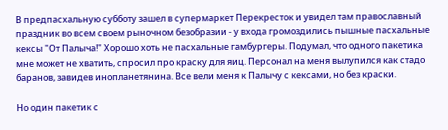В предпасхальную субботу зашел в супермаркет Перекресток и увидел там православный праздник во всем своем рыночном безобразии - у входа громоздились пышные пасхальные кексы "От Палыча!" Хорошо хоть не пасхальные гамбургеры. Подумал, что одного пакетика мне может не хватить, спросил про краску для яиц. Персонал на меня вылупился как стадо баранов, завидев инопланетянина. Все вели меня к Палычу с кексами, но без краски.

Но один пакетик с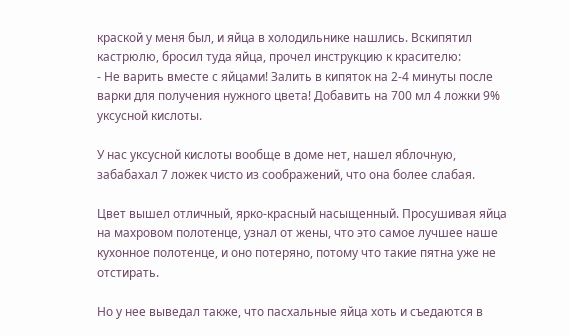краской у меня был, и яйца в холодильнике нашлись. Вскипятил кастрюлю, бросил туда яйца, прочел инструкцию к красителю:
- Не варить вместе с яйцами! Залить в кипяток на 2-4 минуты после варки для получения нужного цвета! Добавить на 700 мл 4 ложки 9% уксусной кислоты.

У нас уксусной кислоты вообще в доме нет, нашел яблочную, забабахал 7 ложек чисто из соображений, что она более слабая.

Цвет вышел отличный, ярко-красный насыщенный. Просушивая яйца на махровом полотенце, узнал от жены, что это самое лучшее наше кухонное полотенце, и оно потеряно, потому что такие пятна уже не отстирать.

Но у нее выведал также, что пасхальные яйца хоть и съедаются в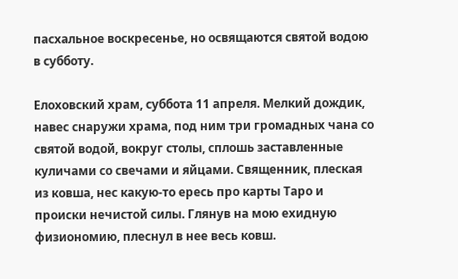пасхальное воскресенье, но освящаются святой водою в субботу.

Елоховский храм, суббота 11 апреля. Мелкий дождик, навес снаружи храма, под ним три громадных чана со святой водой, вокруг столы, сплошь заставленные куличами со свечами и яйцами. Священник, плеская из ковша, нес какую-то ересь про карты Таро и происки нечистой силы. Глянув на мою ехидную физиономию, плеснул в нее весь ковш.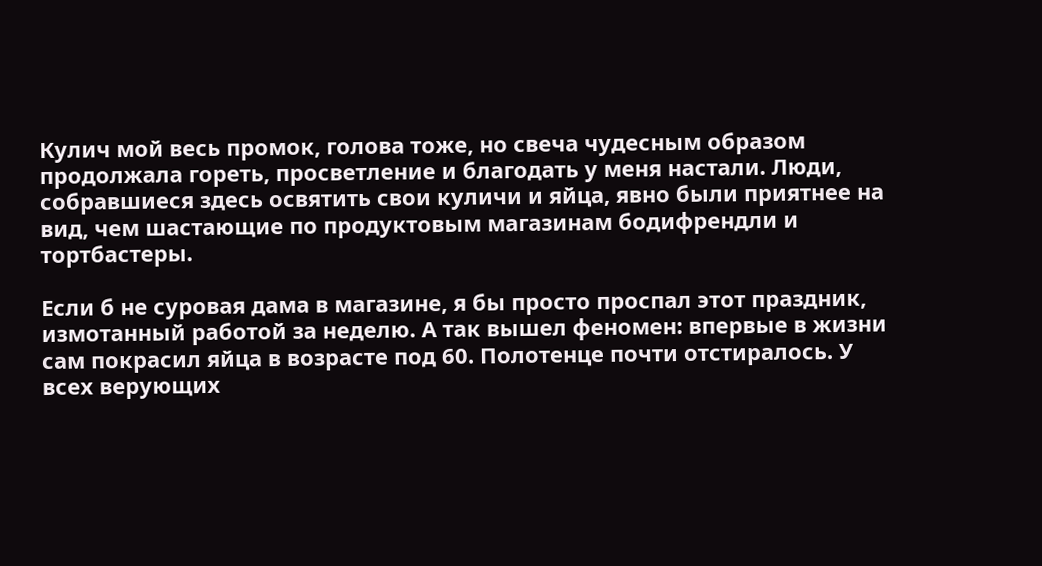Кулич мой весь промок, голова тоже, но свеча чудесным образом продолжала гореть, просветление и благодать у меня настали. Люди, собравшиеся здесь освятить свои куличи и яйца, явно были приятнее на вид, чем шастающие по продуктовым магазинам бодифрендли и тортбастеры.

Если б не суровая дама в магазине, я бы просто проспал этот праздник, измотанный работой за неделю. А так вышел феномен: впервые в жизни сам покрасил яйца в возрасте под 60. Полотенце почти отстиралось. У всех верующих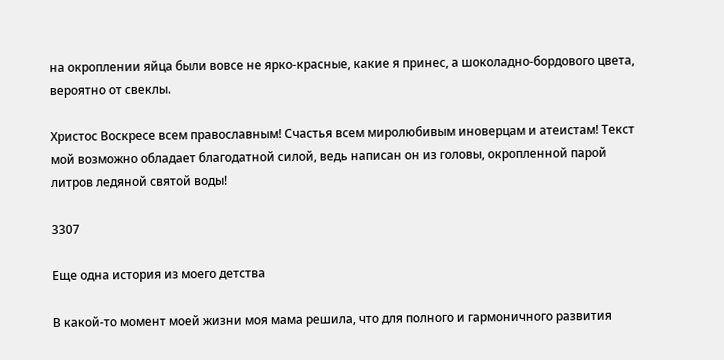на окроплении яйца были вовсе не ярко-красные, какие я принес, а шоколадно-бордового цвета, вероятно от свеклы.

Христос Воскресе всем православным! Счастья всем миролюбивым иноверцам и атеистам! Текст мой возможно обладает благодатной силой, ведь написан он из головы, окропленной парой литров ледяной святой воды!

3307

Еще одна история из моего детства

В какой-то момент моей жизни моя мама решила, что для полного и гармоничного развития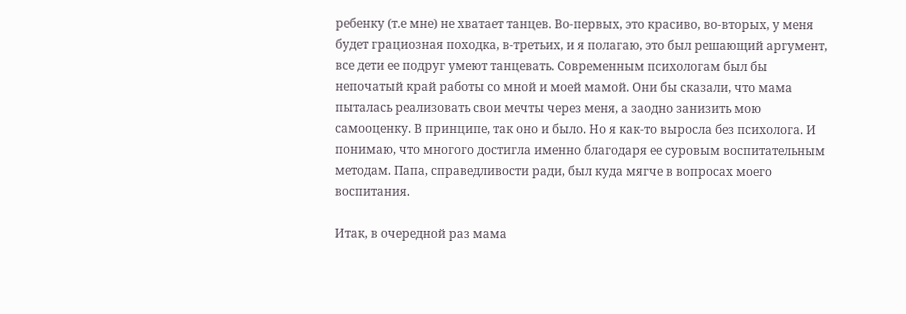ребенку (т.е мне) не хватает танцев. Во-первых, это красиво, во-вторых, у меня будет грациозная походка, в-третьих, и я полагаю, это был решающий аргумент, все дети ее подруг умеют танцевать. Современным психологам был бы непочатый край работы со мной и моей мамой. Они бы сказали, что мама пыталась реализовать свои мечты через меня, а заодно занизить мою самооценку. В принципе, так оно и было. Но я как-то выросла без психолога. И понимаю, что многого достигла именно благодаря ее суровым воспитательным методам. Папа, справедливости ради, был куда мягче в вопросах моего воспитания.

Итак, в очередной раз мама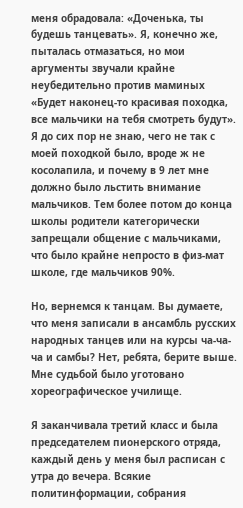меня обрадовала: «Доченька, ты будешь танцевать». Я, конечно же, пыталась отмазаться, но мои аргументы звучали крайне неубедительно против маминых «Будет наконец-то красивая походка, все мальчики на тебя смотреть будут». Я до сих пор не знаю, чего не так с моей походкой было, вроде ж не косолапила, и почему в 9 лет мне должно было льстить внимание мальчиков. Тем более потом до конца школы родители категорически запрещали общение с мальчиками, что было крайне непросто в физ-мат школе, где мальчиков 90%.

Но, вернемся к танцам. Вы думаете, что меня записали в ансамбль русских народных танцев или на курсы ча-ча-ча и самбы? Нет, ребята, берите выше. Мне судьбой было уготовано хореографическое училище.

Я заканчивала третий класс и была председателем пионерского отряда, каждый день у меня был расписан с утра до вечера. Всякие политинформации, собрания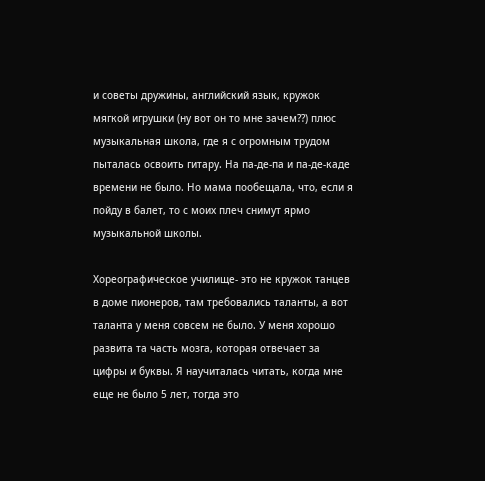и советы дружины, английский язык, кружок мягкой игрушки (ну вот он то мне зачем??) плюс музыкальная школа, где я с огромным трудом пыталась освоить гитару. На па-де-па и па-де-каде времени не было. Но мама пообещала, что, если я пойду в балет, то с моих плеч снимут ярмо музыкальной школы.

Хореографическое училище- это не кружок танцев в доме пионеров, там требовались таланты, а вот таланта у меня совсем не было. У меня хорошо развита та часть мозга, которая отвечает за цифры и буквы. Я научиталась читать, когда мне еще не было 5 лет, тогда это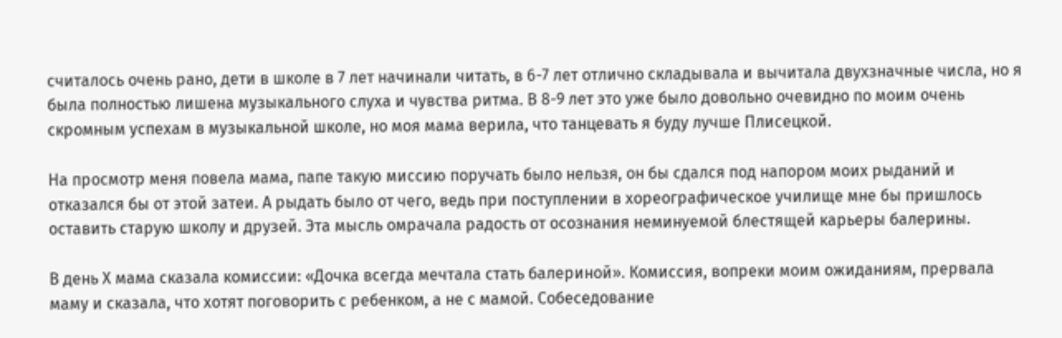считалось очень рано, дети в школе в 7 лет начинали читать, в 6-7 лет отлично складывала и вычитала двухзначные числа, но я была полностью лишена музыкального слуха и чувства ритма. В 8-9 лет это уже было довольно очевидно по моим очень скромным успехам в музыкальной школе, но моя мама верила, что танцевать я буду лучше Плисецкой.

На просмотр меня повела мама, папе такую миссию поручать было нельзя, он бы сдался под напором моих рыданий и отказался бы от этой затеи. А рыдать было от чего, ведь при поступлении в хореографическое училище мне бы пришлось оставить старую школу и друзей. Эта мысль омрачала радость от осознания неминуемой блестящей карьеры балерины.

В день Х мама сказала комиссии: «Дочка всегда мечтала стать балериной». Комиссия, вопреки моим ожиданиям, прервала маму и сказала, что хотят поговорить с ребенком, а не с мамой. Собеседование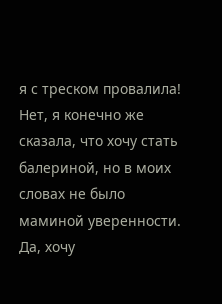я с треском провалила! Нет, я конечно же сказала, что хочу стать балериной, но в моих словах не было маминой уверенности. Да, хочу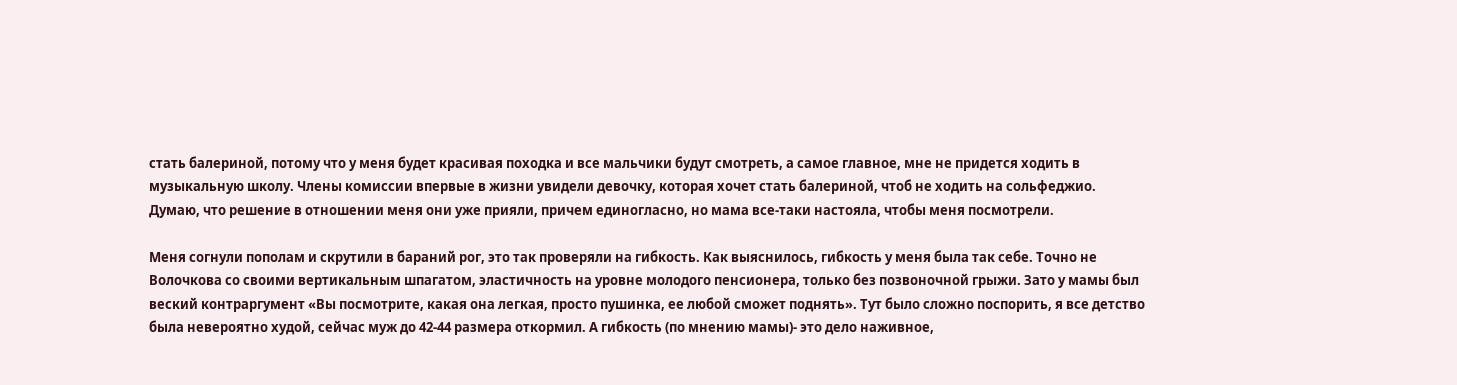стать балериной, потому что у меня будет красивая походка и все мальчики будут смотреть, а самое главное, мне не придется ходить в музыкальную школу. Члены комиссии впервые в жизни увидели девочку, которая хочет стать балериной, чтоб не ходить на сольфеджио. Думаю, что решение в отношении меня они уже прияли, причем единогласно, но мама все-таки настояла, чтобы меня посмотрели.

Меня согнули пополам и скрутили в бараний рог, это так проверяли на гибкость. Как выяснилось, гибкость у меня была так себе. Точно не Волочкова со своими вертикальным шпагатом, эластичность на уровне молодого пенсионера, только без позвоночной грыжи. Зато у мамы был веский контраргумент «Вы посмотрите, какая она легкая, просто пушинка, ее любой сможет поднять». Тут было сложно поспорить, я все детство была невероятно худой, сейчас муж до 42-44 размера откормил. А гибкость (по мнению мамы)- это дело наживное,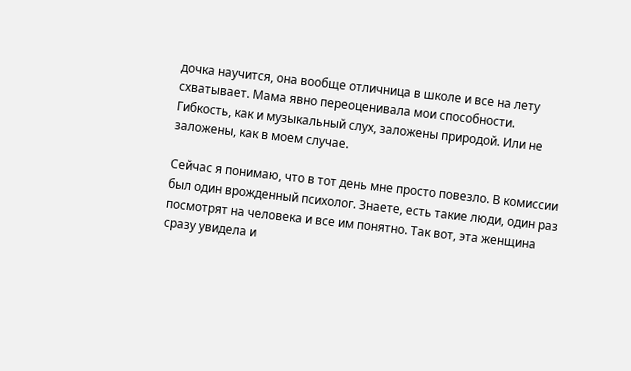дочка научится, она вообще отличница в школе и все на лету схватывает. Мама явно переоценивала мои способности. Гибкость, как и музыкальный слух, заложены природой. Или не заложены, как в моем случае.

Сейчас я понимаю, что в тот день мне просто повезло. В комиссии был один врожденный психолог. Знаете, есть такие люди, один раз посмотрят на человека и все им понятно. Так вот, эта женщина сразу увидела и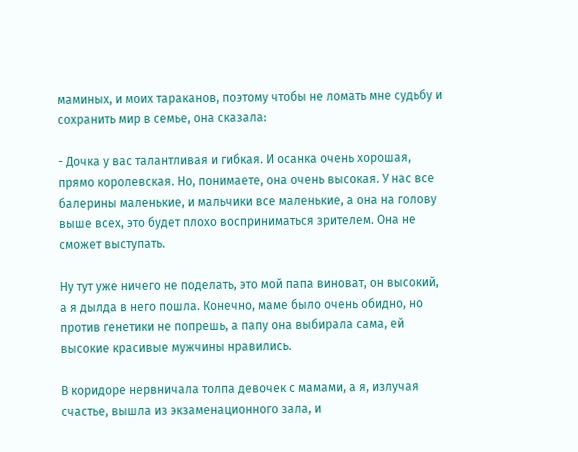маминых, и моих тараканов, поэтому чтобы не ломать мне судьбу и сохранить мир в семье, она сказала:

- Дочка у вас талантливая и гибкая. И осанка очень хорошая, прямо королевская. Но, понимаете, она очень высокая. У нас все балерины маленькие, и мальчики все маленькие, а она на голову выше всех, это будет плохо восприниматься зрителем. Она не сможет выступать.

Ну тут уже ничего не поделать, это мой папа виноват, он высокий, а я дылда в него пошла. Конечно, маме было очень обидно, но против генетики не попрешь, а папу она выбирала сама, ей высокие красивые мужчины нравились.

В коридоре нервничала толпа девочек с мамами, а я, излучая счастье, вышла из экзаменационного зала, и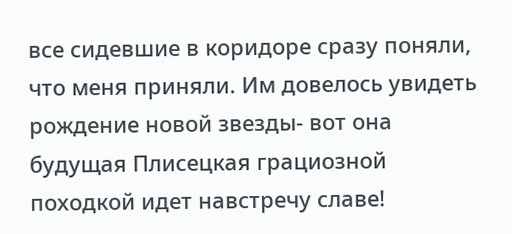все сидевшие в коридоре сразу поняли, что меня приняли. Им довелось увидеть рождение новой звезды- вот она будущая Плисецкая грациозной походкой идет навстречу славе!